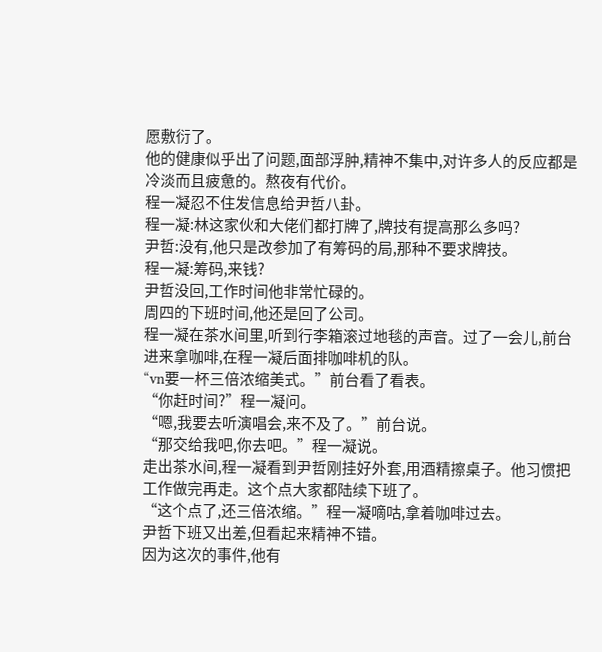愿敷衍了。
他的健康似乎出了问题,面部浮肿,精神不集中,对许多人的反应都是冷淡而且疲惫的。熬夜有代价。
程一凝忍不住发信息给尹哲八卦。
程一凝:林这家伙和大佬们都打牌了,牌技有提高那么多吗?
尹哲:没有,他只是改参加了有筹码的局,那种不要求牌技。
程一凝:筹码,来钱?
尹哲没回,工作时间他非常忙碌的。
周四的下班时间,他还是回了公司。
程一凝在茶水间里,听到行李箱滚过地毯的声音。过了一会儿,前台进来拿咖啡,在程一凝后面排咖啡机的队。
“vn要一杯三倍浓缩美式。”前台看了看表。
“你赶时间?”程一凝问。
“嗯,我要去听演唱会,来不及了。”前台说。
“那交给我吧,你去吧。”程一凝说。
走出茶水间,程一凝看到尹哲刚挂好外套,用酒精擦桌子。他习惯把工作做完再走。这个点大家都陆续下班了。
“这个点了,还三倍浓缩。”程一凝嘀咕,拿着咖啡过去。
尹哲下班又出差,但看起来精神不错。
因为这次的事件,他有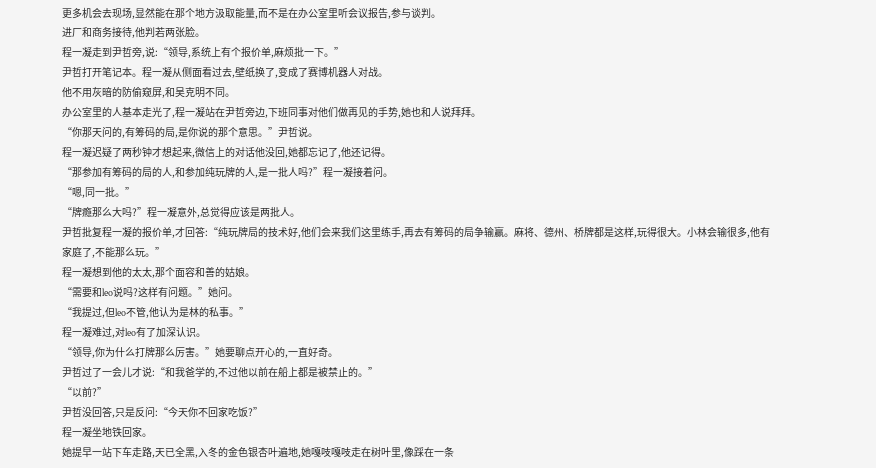更多机会去现场,显然能在那个地方汲取能量,而不是在办公室里听会议报告,参与谈判。
进厂和商务接待,他判若两张脸。
程一凝走到尹哲旁,说:“领导,系统上有个报价单,麻烦批一下。”
尹哲打开笔记本。程一凝从侧面看过去,壁纸换了,变成了赛博机器人对战。
他不用灰暗的防偷窥屏,和吴克明不同。
办公室里的人基本走光了,程一凝站在尹哲旁边,下班同事对他们做再见的手势,她也和人说拜拜。
“你那天问的,有筹码的局,是你说的那个意思。”尹哲说。
程一凝迟疑了两秒钟才想起来,微信上的对话他没回,她都忘记了,他还记得。
“那参加有筹码的局的人,和参加纯玩牌的人,是一批人吗?”程一凝接着问。
“嗯,同一批。”
“牌瘾那么大吗?”程一凝意外,总觉得应该是两批人。
尹哲批复程一凝的报价单,才回答:“纯玩牌局的技术好,他们会来我们这里练手,再去有筹码的局争输赢。麻将、德州、桥牌都是这样,玩得很大。小林会输很多,他有家庭了,不能那么玩。”
程一凝想到他的太太,那个面容和善的姑娘。
“需要和leo说吗?这样有问题。”她问。
“我提过,但leo不管,他认为是林的私事。”
程一凝难过,对leo有了加深认识。
“领导,你为什么打牌那么厉害。”她要聊点开心的,一直好奇。
尹哲过了一会儿才说:“和我爸学的,不过他以前在船上都是被禁止的。”
“以前?”
尹哲没回答,只是反问:“今天你不回家吃饭?”
程一凝坐地铁回家。
她提早一站下车走路,天已全黑,入冬的金色银杏叶遍地,她嘎吱嘎吱走在树叶里,像踩在一条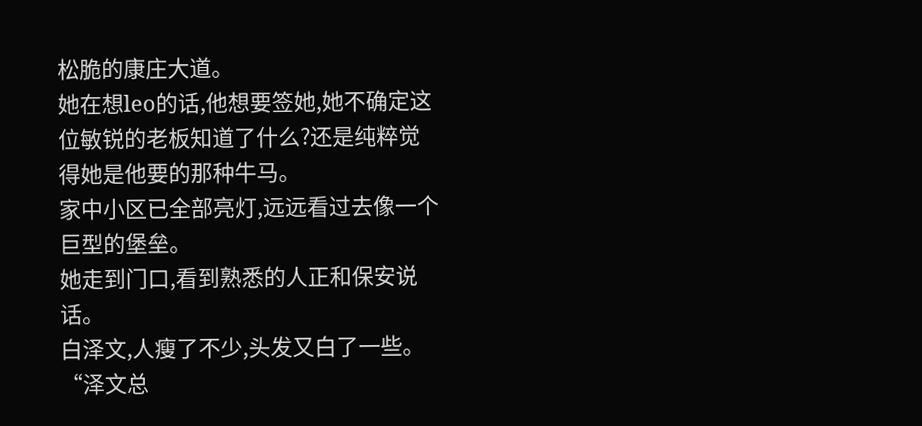松脆的康庄大道。
她在想leo的话,他想要签她,她不确定这位敏锐的老板知道了什么?还是纯粹觉得她是他要的那种牛马。
家中小区已全部亮灯,远远看过去像一个巨型的堡垒。
她走到门口,看到熟悉的人正和保安说话。
白泽文,人瘦了不少,头发又白了一些。
“泽文总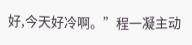好,今天好冷啊。”程一凝主动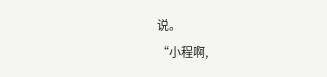说。
“小程啊,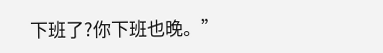下班了?你下班也晚。”